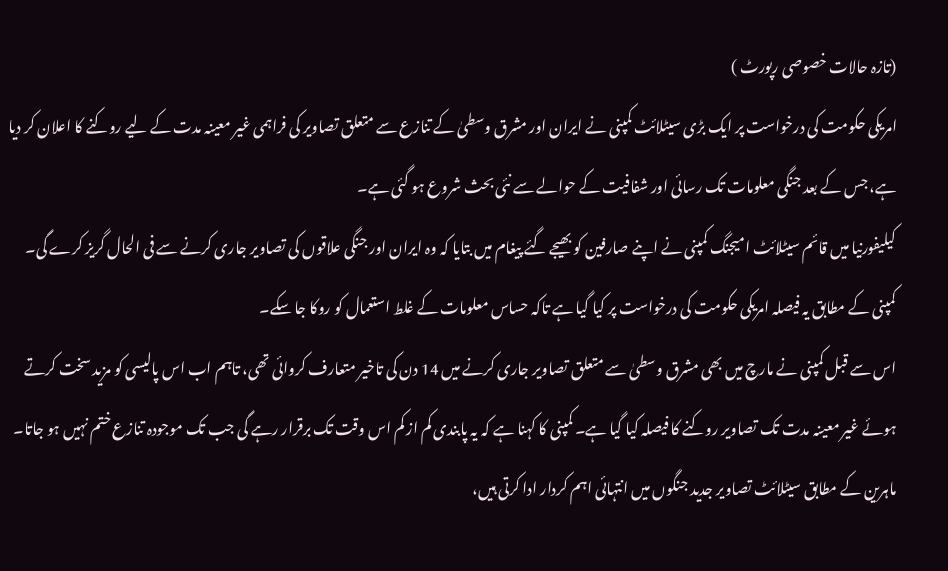(تازہ حالات خصوصی رپورٹ )
امریکی حکومت کی درخواست پر ایک بڑی سیٹلائٹ کمپنی نے ایران اور مشرق وسطیٰ کے تنازع سے متعلق تصاویر کی فراہمی غیر معینہ مدت کے لیے روکنے کا اعلان کر دیا ہے، جس کے بعد جنگی معلومات تک رسائی اور شفافیت کے حوالے سے نئی بحث شروع ہو گئی ہے۔
کیلیفورنیا میں قائم سیٹلائٹ امیجنگ کمپنی نے اپنے صارفین کو بھیجے گئے پیغام میں بتایا کہ وہ ایران اور جنگی علاقوں کی تصاویر جاری کرنے سے فی الحال گریز کرے گی۔ کمپنی کے مطابق یہ فیصلہ امریکی حکومت کی درخواست پر کیا گیا ہے تاکہ حساس معلومات کے غلط استعمال کو روکا جا سکے۔
اس سے قبل کمپنی نے مارچ میں بھی مشرق وسطیٰ سے متعلق تصاویر جاری کرنے میں 14 دن کی تاخیر متعارف کروائی تھی، تاہم اب اس پالیسی کو مزید سخت کرتے ہوئے غیر معینہ مدت تک تصاویر روکنے کا فیصلہ کیا گیا ہے۔ کمپنی کا کہنا ہے کہ یہ پابندی کم از کم اس وقت تک برقرار رہے گی جب تک موجودہ تنازع ختم نہیں ہو جاتا۔
ماہرین کے مطابق سیٹلائٹ تصاویر جدید جنگوں میں انتہائی اہم کردار ادا کرتی ہیں،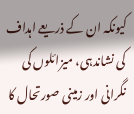کیونکہ ان کے ذریعے اہداف کی نشاندہی، میزائلوں کی نگرانی اور زمینی صورتحال کا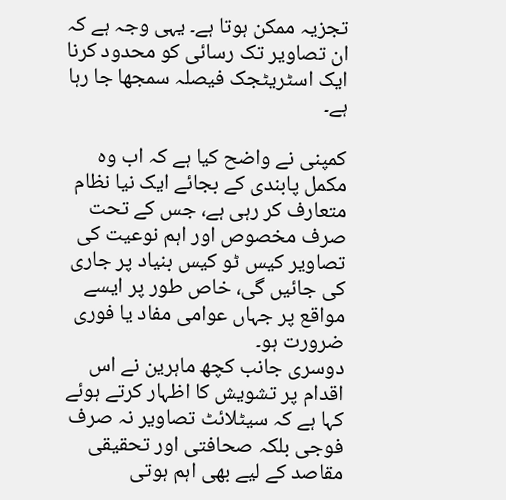تجزیہ ممکن ہوتا ہے۔ یہی وجہ ہے کہ ان تصاویر تک رسائی کو محدود کرنا ایک اسٹریٹجک فیصلہ سمجھا جا رہا ہے۔

کمپنی نے واضح کیا ہے کہ اب وہ مکمل پابندی کے بجائے ایک نیا نظام متعارف کر رہی ہے، جس کے تحت صرف مخصوص اور اہم نوعیت کی تصاویر کیس ٹو کیس بنیاد پر جاری کی جائیں گی، خاص طور پر ایسے مواقع پر جہاں عوامی مفاد یا فوری ضرورت ہو۔
دوسری جانب کچھ ماہرین نے اس اقدام پر تشویش کا اظہار کرتے ہوئے کہا ہے کہ سیٹلائٹ تصاویر نہ صرف فوجی بلکہ صحافتی اور تحقیقی مقاصد کے لیے بھی اہم ہوتی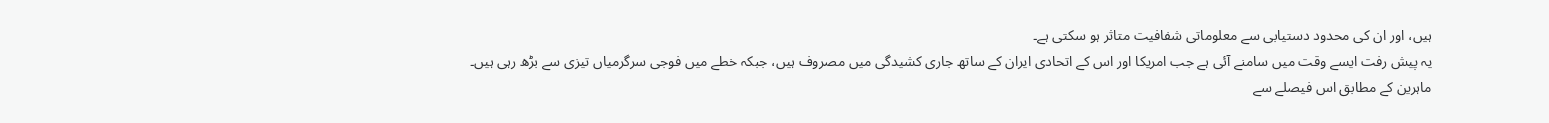ہیں، اور ان کی محدود دستیابی سے معلوماتی شفافیت متاثر ہو سکتی ہے۔
یہ پیش رفت ایسے وقت میں سامنے آئی ہے جب امریکا اور اس کے اتحادی ایران کے ساتھ جاری کشیدگی میں مصروف ہیں، جبکہ خطے میں فوجی سرگرمیاں تیزی سے بڑھ رہی ہیں۔ ماہرین کے مطابق اس فیصلے سے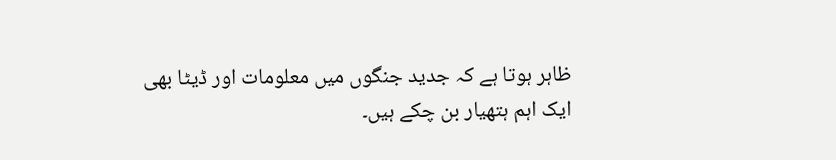ظاہر ہوتا ہے کہ جدید جنگوں میں معلومات اور ڈیٹا بھی ایک اہم ہتھیار بن چکے ہیں۔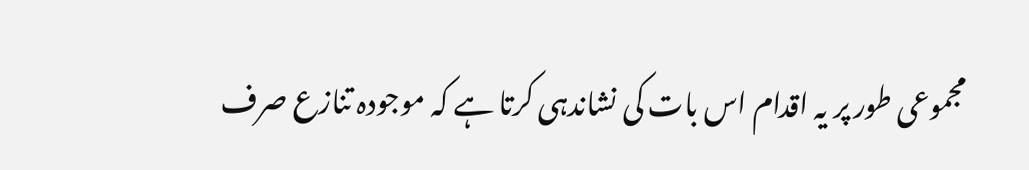مجموعی طور پر یہ اقدام اس بات کی نشاندہی کرتا ہے کہ موجودہ تنازع صرف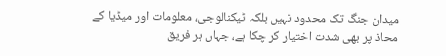میدان جنگ تک محدود نہیں بلکہ ٹیکنالوجی، معلومات اور میڈیا کے محاذ پر بھی شدت اختیار کر چکا ہے، جہاں ہر فریق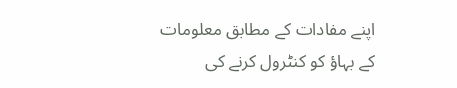اپنے مفادات کے مطابق معلومات کے بہاؤ کو کنٹرول کرنے کی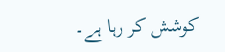کوشش کر رہا ہے۔